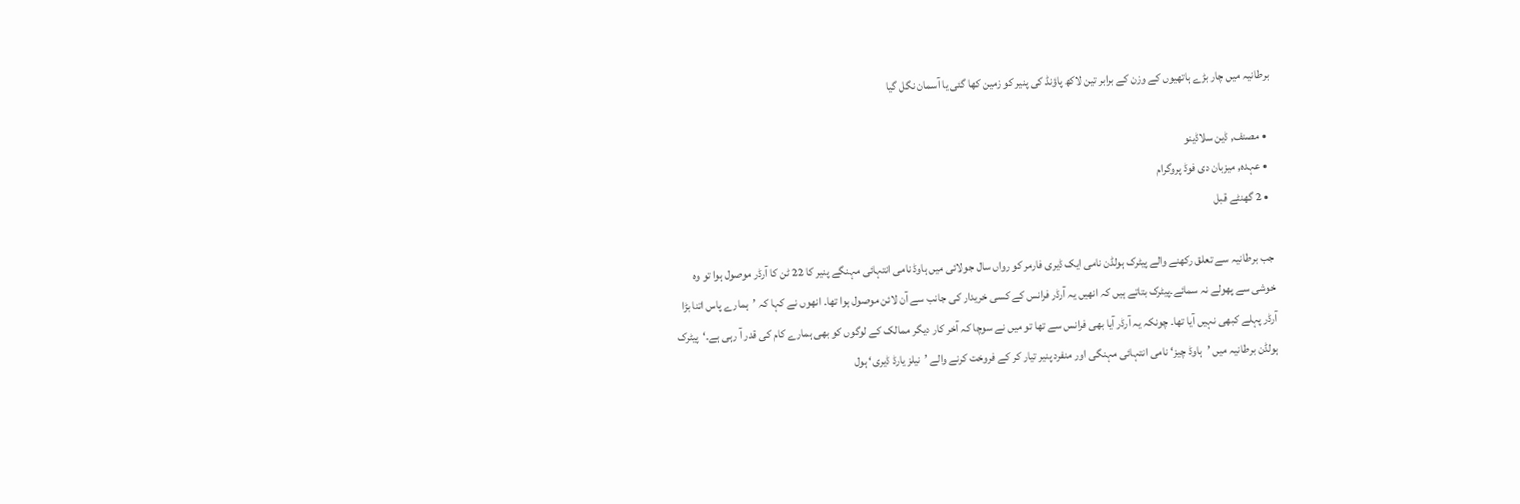برطانیہ میں چار بڑے ہاتھیوں کے وزن کے برابر تین لاکھ پاؤنڈ کی پنیر کو زمین کھا گئی یا آسمان نگل گیا

  • مصنف, ڈین سلاڈینو
  • عہدہ, میزبان دی فوڈ پروگرام
  • 2 گھنٹے قبل

جب برطانیہ سے تعلق رکھنے والے پیٹرک ہولڈن نامی ایک ڈیری فارمر کو رواں سال جولائی میں ہاوڈ نامی انتہائی مہنگے پنیر کا 22 ٹن کا آرڈر موصول ہوا تو وہ خوشی سے پھولے نہ سمائے۔پیٹرک بتاتے ہیں کہ انھیں یہ آرڈر فرانس کے کسی خریدار کی جانب سے آن لائن موصول ہوا تھا۔ انھوں نے کہا کہ ’ہمارے پاس اتنا بڑا آرڈر پہلے کبھی نہیں آیا تھا۔ چونکہ یہ آرڈر آیا بھی فرانس سے تھا تو میں نے سوچا کہ آخر کار دیگر ممالک کے لوگوں کو بھی ہمارے کام کی قدر آ رہی ہے۔‘پیٹرک ہولڈن برطانیہ میں ’ہاوڈ چیز‘ نامی انتہائی مہنگی اور منفرد پنیر تیار کر کے فروخت کرنے والے ’نیلز یارڈ ڈیری‘ ہول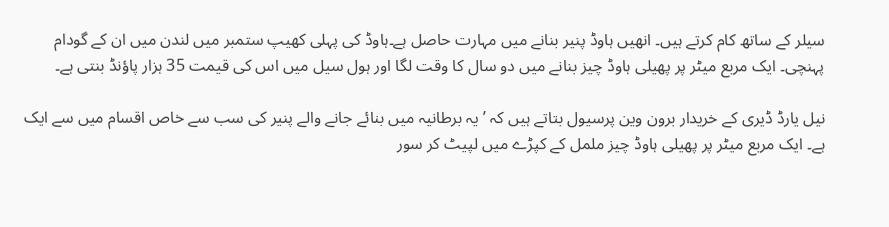سیلر کے ساتھ کام کرتے ہیں۔ انھیں ہاوڈ پنیر بنانے میں مہارت حاصل ہے۔ہاوڈ کی پہلی کھیپ ستمبر میں لندن میں ان کے گودام پہنچی۔ ایک مربع میٹر پر پھیلی ہاوڈ چیز بنانے میں دو سال کا وقت لگا اور ہول سیل میں اس کی قیمت 35 ہزار پاؤنڈ بنتی ہے۔

نیل یارڈ ڈیری کے خریدار برون وین پرسیول بتاتے ہیں کہ ’یہ برطانیہ میں بنائے جانے والے پنیر کی سب سے خاص اقسام میں سے ایک ہے۔ ایک مربع میٹر پر پھیلی ہاوڈ چیز ململ کے کپڑے میں لپیٹ کر سور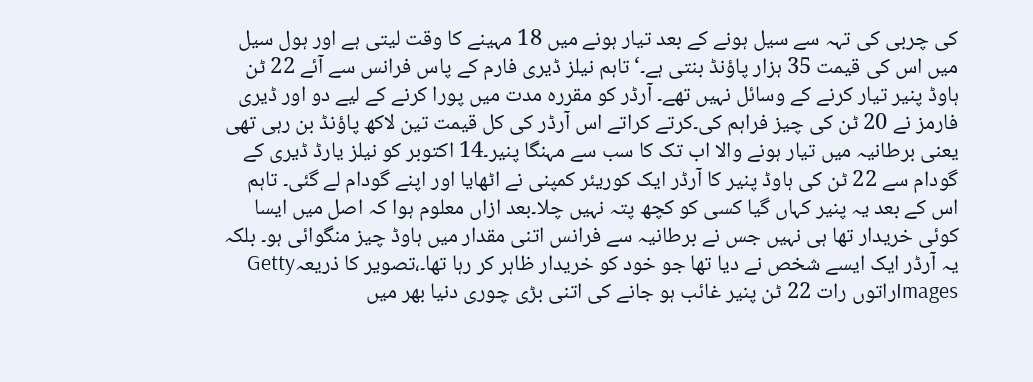کی چربی کی تہہ سے سیل ہونے کے بعد تیار ہونے میں 18 مہینے کا وقت لیتی ہے اور ہول سیل میں اس کی قیمت 35 ہزار پاؤنڈ بنتی ہے۔‘تاہم نیلز ڈیری فارم کے پاس فرانس سے آئے 22 ٹن ہاوڈ پنیر تیار کرنے کے وسائل نہیں تھے۔ آرڈر کو مقررہ مدت میں پورا کرنے کے لیے دو اور ڈیری فارمز نے 20 ٹن کی چیز فراہم کی۔کرتے کراتے اس آرڈر کی کل قیمت تین لاکھ پاؤنڈ بن رہی تھی یعنی برطانیہ میں تیار ہونے والا اب تک کا سب سے مہنگا پنیر۔14 اکتوبر کو نیلز یارڈ ڈیری کے گودام سے 22 ٹن کی ہاوڈ پنیر کا آرڈر ایک کوریئر کمپنی نے اٹھایا اور اپنے گودام لے گئی۔ تاہم اس کے بعد یہ پنیر کہاں گیا کسی کو کچھ پتہ نہیں چلا۔بعد ازاں معلوم ہوا کہ اصل میں ایسا کوئی خریدار تھا ہی نہیں جس نے برطانیہ سے فرانس اتنی مقدار میں ہاوڈ چیز منگوائی ہو۔ بلکہ یہ آرڈر ایک ایسے شخص نے دیا تھا جو خود کو خریدار ظاہر کر رہا تھا۔،تصویر کا ذریعہGetty Imagesراتوں رات 22 ٹن پنیر غائب ہو جانے کی اتنی بڑی چوری دنیا بھر میں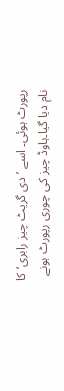رپورٹ ہوئی۔ اسے ’دی گریٹ چیز رابری‘ کا نام دیا گیا۔ہاوڈ چیز کی چوری رپورٹ ہونے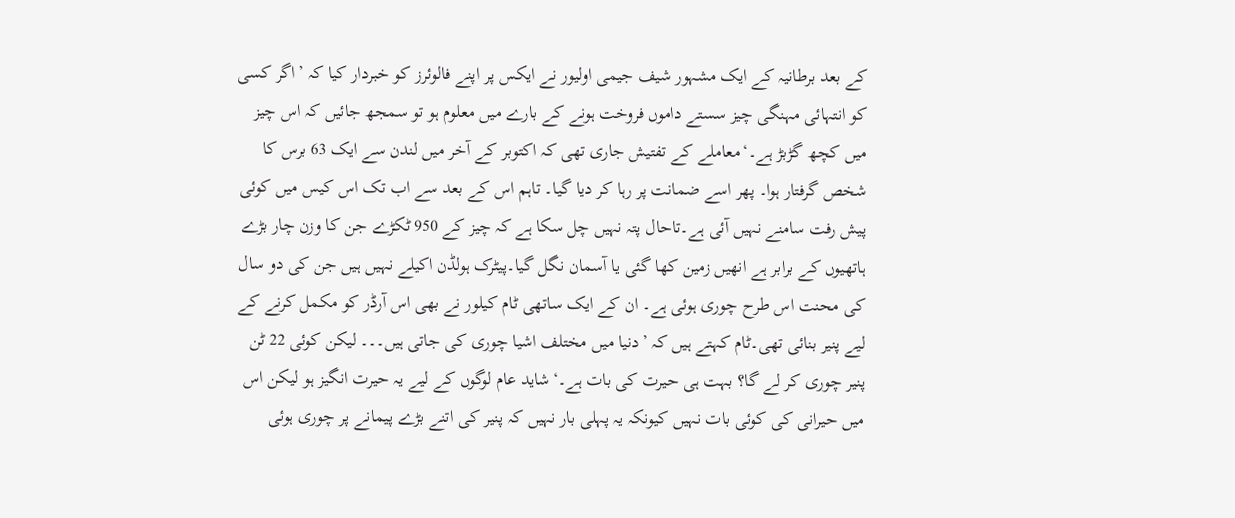کے بعد برطانیہ کے ایک مشہور شیف جیمی اولیور نے ایکس پر اپنے فالوئرز کو خبردار کیا کہ ’اگر کسی کو انتہائی مہنگی چیز سستے داموں فروخت ہونے کے بارے میں معلوم ہو تو سمجھ جائیں کہ اس چیز میں کچھ گڑبڑ ہے۔‘معاملے کے تفتیش جاری تھی کہ اکتوبر کے آخر میں لندن سے ایک 63 برس کا شخص گرفتار ہوا۔ پھر اسے ضمانت پر رہا کر دیا گیا۔ تاہم اس کے بعد سے اب تک اس کیس میں کوئی پیش رفت سامنے نہیں آئی ہے۔تاحال پتہ نہیں چل سکا ہے کہ چیز کے 950 ٹکڑے جن کا وزن چار بڑے ہاتھیوں کے برابر ہے انھیں زمین کھا گئی یا آسمان نگل گیا۔پیٹرک ہولڈن اکیلے نہیں ہیں جن کی دو سال کی محنت اس طرح چوری ہوئی ہے۔ ان کے ایک ساتھی ٹام کیلور نے بھی اس آرڈر کو مکمل کرنے کے لیے پنیر بنائی تھی۔ٹام کہتے ہیں کہ ’دنیا میں مختلف اشیا چوری کی جاتی ہیں۔۔۔ لیکن کوئی 22 ٹن پنیر چوری کر لے گا؟ بہت ہی حیرت کی بات ہے۔‘شاید عام لوگوں کے لیے یہ حیرت انگیز ہو لیکن اس میں حیرانی کی کوئی بات نہیں کیونکہ یہ پہلی بار نہیں کہ پنیر کی اتنے بڑے پیمانے پر چوری ہوئی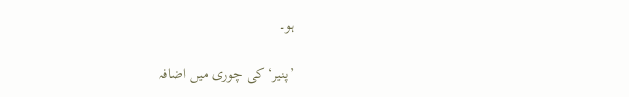ہو۔

’پنیر‘ کی چوری میں اضافہ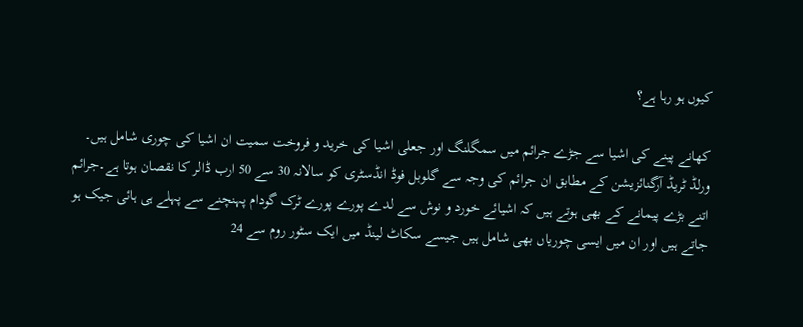کیوں ہو رہا ہے؟

کھانے پینے کی اشیا سے جڑے جرائم میں سمگلنگ اور جعلی اشیا کی خرید و فروخت سمیت ان اشیا کی چوری شامل ہیں۔ ورلڈ ٹریڈ آرگنائزیشن کے مطابق ان جرائم کی وجہ سے گلوبل فوڈ انڈسٹری کو سالانہ 30 سے 50 ارب ڈالر کا نقصان ہوتا ہے۔جرائم اتنے بڑے پیمانے کے بھی ہوتے ہیں کہ اشیائے خورد و نوش سے لدے پورے پورے ٹرک گودام پہنچنے سے پہلے ہی ہائی جیک ہو جاتے ہیں اور ان میں ایسی چوریاں بھی شامل ہیں جیسے سکاٹ لینڈ میں ایک سٹور روم سے 24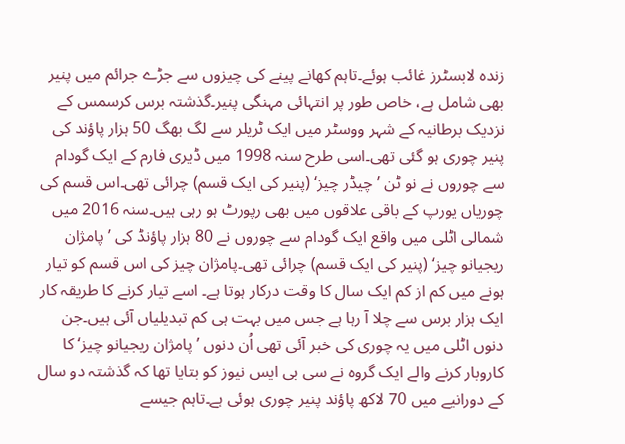زندہ لابسٹرز غائب ہوئے۔تاہم کھانے پینے کی چیزوں سے جڑے جرائم میں پنیر بھی شامل ہے، خاص طور پر انتہائی مہنگی پنیر۔گذشتہ برس کرسمس کے نزدیک برطانیہ کے شہر ووسٹر میں ایک ٹریلر سے لگ بھگ 50 ہزار پاؤند کی پنیر چوری ہو گئی تھی۔اسی طرح سنہ 1998 میں ڈیری فارم کے ایک گودام سے چوروں نے نو ٹن ’چیڈر چیز‘ (پنیر کی ایک قسم) چرائی تھی۔اس قسم کی چوریاں یورپ کے باقی علاقوں میں بھی رپورٹ ہو رہی ہیں۔سنہ 2016 میں شمالی اٹلی میں واقع ایک گودام سے چوروں نے 80 ہزار پاؤنڈ کی ’پامژان ریجیانو چیز‘ (پنیر کی ایک قسم) چرائی تھی۔پامژان چیز کی اس قسم کو تیار ہونے میں کم از کم ایک سال کا وقت درکار ہوتا ہے۔ اسے تیار کرنے کا طریقہ کار ایک ہزار برس سے چلا آ رہا ہے جس میں بہت ہی کم تبدیلیاں آئی ہیں۔جن دنوں اٹلی میں یہ چوری کی خبر آئی تھی اُن دنوں ’پامژان ریجیانو چیز‘ کا کاروبار کرنے والے ایک گروہ نے سی بی ایس نیوز کو بتایا تھا کہ گذشتہ دو سال کے دورانیے میں 70 لاکھ پاؤند پنیر چوری ہوئی ہے۔تاہم جیسے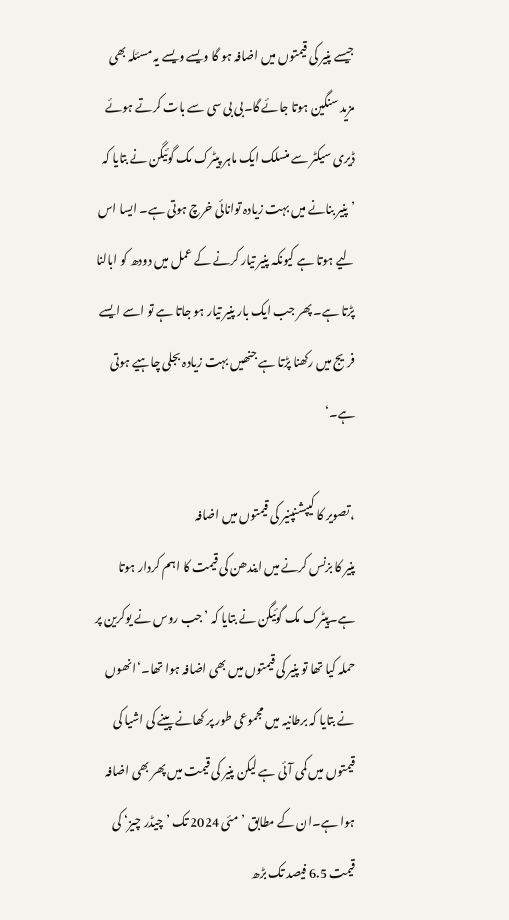جیسے پنیر کی قیمتوں میں اضافہ ہو گا ویسے ویسے یہ مسئلہ بھی مزید سنگین ہوتا جائے گا۔بی بی سی سے بات کرتے ہوئے ڈیری سیکٹر سے منسلک ایک ماہر پیٹرک مک گوئیگن نے بتایا کہ ’پنیر بنانے میں بہت زیادہ توانائی خرچ ہوتی ہے۔ ایسا اس لیے ہوتا ہے کیونکہ پنیر تیار کرنے کے عمل میں دودھ کو ابالنا پڑتا ہے۔ پھر جب ایک بار پنیر تیار ہو جاتا ہے تو اسے ایسے فریج میں رکھنا پڑتا ہے جنھیں بہت زیادہ بجلی چاہیے ہوتی ہے۔‘

،تصویر کا کیپشنپنیر کی قیمتوں میں اضافہ
پنیر کا بزنس کرنے میں ایندھن کی قیمت کا اہم کردار ہوتا ہے۔پیٹرک مک گوئیگن نے بتایا کہ ’جب روس نے یوکرین پر حملہ کیا تھا تو پنیر کی قیمتوں میں بھی اضافہ ہوا تھا۔‘انھوں نے بتایا کہ برطانیہ میں مجموعی طور پر کھانے پینے کی اشیا کی قیمتوں میں کمی آئی ہے لیکن پنیر کی قیمت میں پھر بھی اضافہ ہوا ہے۔ان کے مطابق ’مئی 2024 تک ’چیڈر چیز‘ کی قیمت 6.5 فیصد تک بڑھ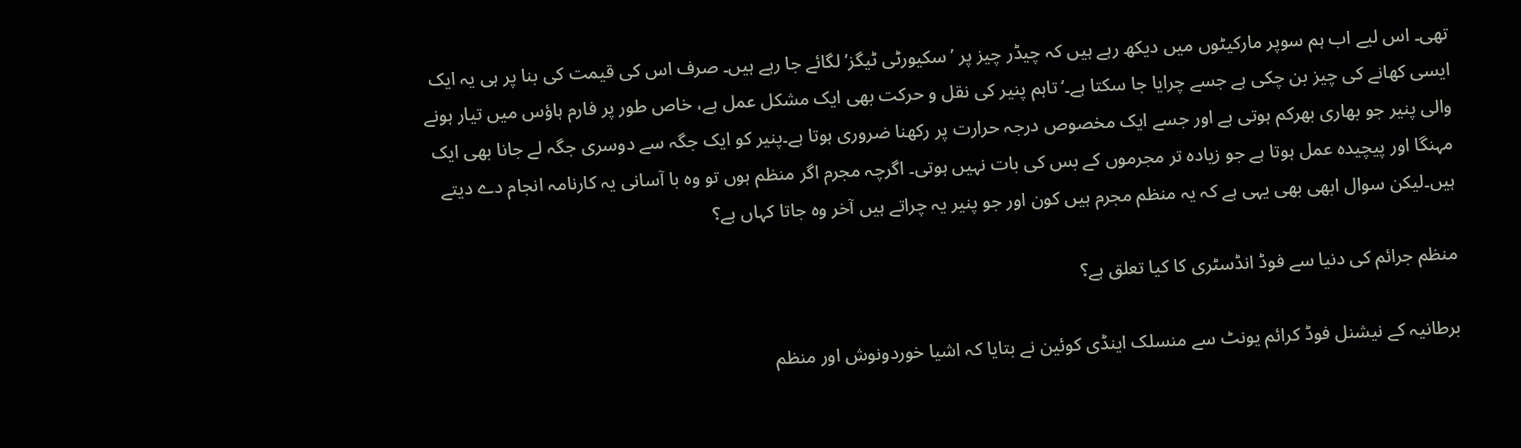تھی۔ اس لیے اب ہم سوپر مارکیٹوں میں دیکھ رہے ہیں کہ چیڈر چیز پر ’سکیورٹی ٹیگز‘ لگائے جا رہے ہیں۔ صرف اس کی قیمت کی بنا پر ہی یہ ایک ایسی کھانے کی چیز بن چکی ہے جسے چرایا جا سکتا ہے۔‘تاہم پنیر کی نقل و حرکت بھی ایک مشکل عمل ہے، خاص طور پر فارم ہاؤس میں تیار ہونے والی پنیر جو بھاری بھرکم ہوتی ہے اور جسے ایک مخصوص درجہ حرارت پر رکھنا ضروری ہوتا ہے۔پنیر کو ایک جگہ سے دوسری جگہ لے جانا بھی ایک مہنگا اور پیچیدہ عمل ہوتا ہے جو زیادہ تر مجرموں کے بس کی بات نہیں ہوتی۔ اگرچہ مجرم اگر منظم ہوں تو وہ با آسانی یہ کارنامہ انجام دے دیتے ہیں۔لیکن سوال ابھی بھی یہی ہے کہ یہ منظم مجرم ہیں کون اور جو پنیر یہ چراتے ہیں آخر وہ جاتا کہاں ہے؟

منظم جرائم کی دنیا سے فوڈ انڈسٹری کا کیا تعلق ہے؟

برطانیہ کے نیشنل فوڈ کرائم یونٹ سے منسلک اینڈی کوئین نے بتایا کہ اشیا خوردونوش اور منظم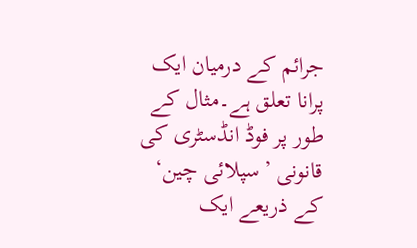جرائم کے درمیان ایک پرانا تعلق ہے۔مثال کے طور پر فوڈ انڈسٹری کی قانونی ’سپلائی چین‘ کے ذریعے ایک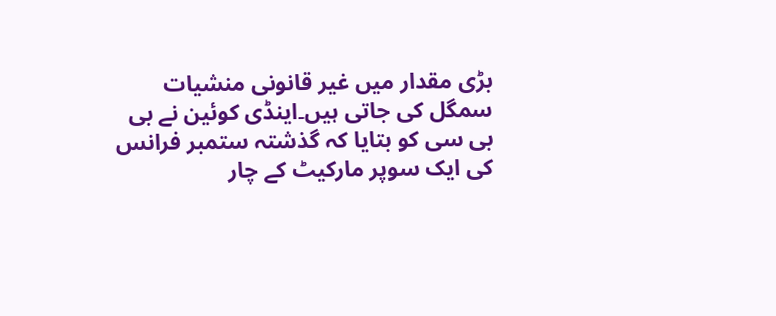بڑی مقدار میں غیر قانونی منشیات سمگل کی جاتی ہیں۔اینڈی کوئین نے بی بی سی کو بتایا کہ گذشتہ ستمبر فرانس کی ایک سوپر مارکیٹ کے چار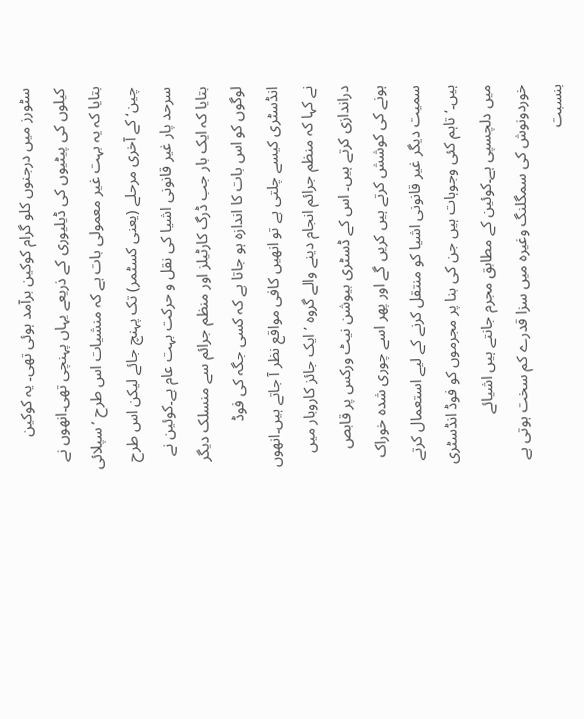سٹورز میں درجنوں کلو گرام کوکین برآمد ہوئی تھی۔ یہ کوکین کیلوں کی پیٹیوں کی ڈیلیوری کے ذریعے یہاں پہنچی تھی۔انھوں نے بتایا کہ یہ بہت غیر معمولی بات ہے کہ منشیات اس طرح ’سپلائی چین‘ کے آخری مرحلے (یعنی کسٹمر) تک پہنچ جائے لیکن اس طرح سرحد پار غیر قانونی اشیا کی نقل و حرکت بہت عام ہے۔کوئین نے بتایا کہ ایک بار جب ڈرگ کارٹیلز اور منظم جرائم سے منسلک دیگر لوگوں کو اس بات کا اندازہ ہو جاتا ہے کہ کسی جگہ کی فوڈ انڈسٹری کیسے چلتی ہے تو انھیں کافی مواقع نظر آ جاتے ہیں۔انھوں نے کہا کہ منظم جرائم انجام دینے والے گروہ ’ایک جائز کاروبار میں دراندازی کرتے ہیں۔ اس کے ڈسٹری بیوشن نیٹ ورکس پر قابص ہونے کی کوشش کرتے ہیں کریں گے اور پھر اسے چوری شدہ خوراک سمیت دیگر غیر قانونی اشیا کو منتقل کرنے کے لیے استعمال کرتے ہیں۔‘تاہم کئی وجوہات ہیں جن کی بنا پر مجرموں کو فوڈ انڈسٹری میں دلچسپی ہے۔کوئین کے مطابق مجرم جانتے ہیں اشیائے خوردونوش کی سمگلنگ وغیرہ میں سزا قدرے کم سخت ہوتی ہے بنسبت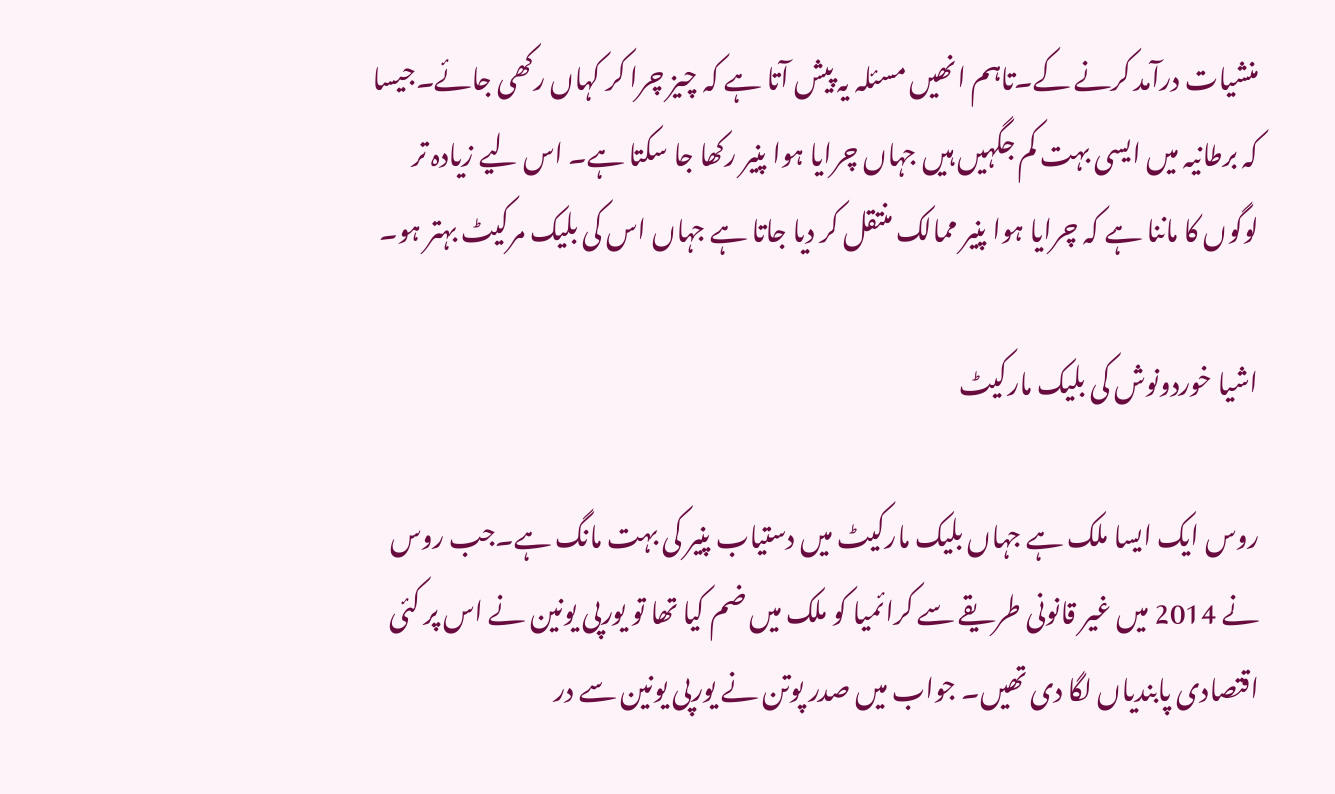منشیات درآمد کرنے کے۔تاہم انھیں مسئلہ یہ پیش آتا ہے کہ چیز چرا کر کہاں رکھی جائے۔جیسا کہ برطانیہ میں ایسی بہت کم جگہیں ہیں جہاں چرایا ہوا پنیر رکھا جا سکتا ہے۔ اس لیے زیادہ تر لوگوں کا ماننا ہے کہ چرایا ہوا پنیر ممالک منتقل کر دیا جاتا ہے جہاں اس کی بلیک مرکیٹ بہتر ہو۔

اشیا خوردونوش کی بلیک مارکیٹ

روس ایک ایسا ملک ہے جہاں بلیک مارکیٹ میں دستیاب پنیر کی بہت مانگ ہے۔جب روس نے 2014 میں غیر قانونی طریقے سے کرائمیا کو ملک میں ضم کیا تھا تو یورپی یونین نے اس پر کئی اقتصادی پابندیاں لگا دی تھیں۔ جواب میں صدر پوتن نے یورپی یونین سے در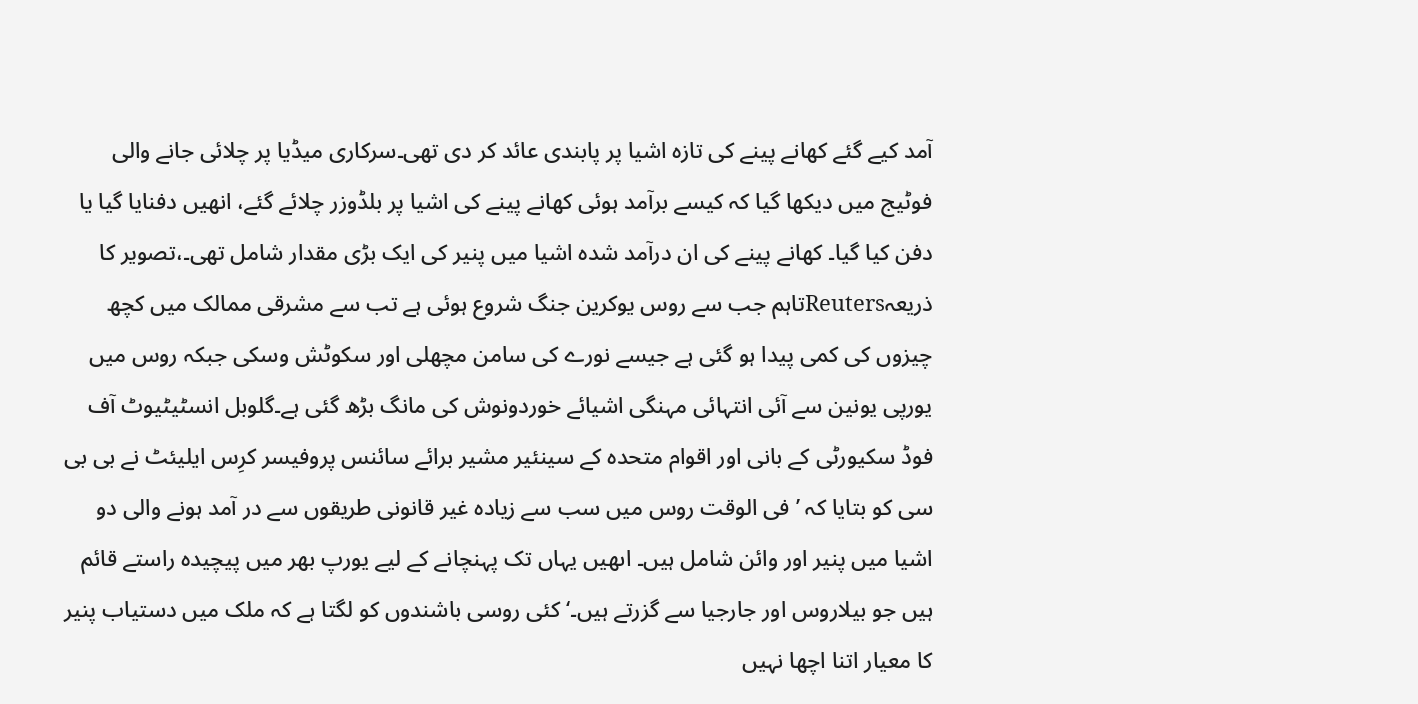آمد کیے گئے کھانے پینے کی تازہ اشیا پر پابندی عائد کر دی تھی۔سرکاری میڈیا پر چلائی جانے والی فوٹیج میں دیکھا گیا کہ کیسے برآمد ہوئی کھانے پینے کی اشیا پر بلڈوزر چلائے گئے، انھیں دفنایا گیا یا دفن کیا گیا۔ کھانے پینے کی ان درآمد شدہ اشیا میں پنیر کی ایک بڑی مقدار شامل تھی۔،تصویر کا ذریعہReutersتاہم جب سے روس یوکرین جنگ شروع ہوئی ہے تب سے مشرقی ممالک میں کچھ چیزوں کی کمی پیدا ہو گئی ہے جیسے نورے کی سامن مچھلی اور سکوٹش وسکی جبکہ روس میں یورپی یونین سے آئی انتہائی مہنگی اشیائے خوردونوش کی مانگ بڑھ گئی ہے۔گلوبل انسٹیٹیوٹ آف فوڈ سکیورٹی کے بانی اور اقوام متحدہ کے سینئیر مشیر برائے سائنس پروفیسر کرِس ایلیئٹ نے بی بی سی کو بتایا کہ ’فی الوقت روس میں سب سے زیادہ غیر قانونی طریقوں سے در آمد ہونے والی دو اشیا میں پنیر اور وائن شامل ہیں۔ اںھیں یہاں تک پہنچانے کے لیے یورپ بھر میں پیچیدہ راستے قائم ہیں جو بیلاروس اور جارجیا سے گزرتے ہیں۔‘کئی روسی باشندوں کو لگتا ہے کہ ملک میں دستیاب پنیر کا معیار اتنا اچھا نہیں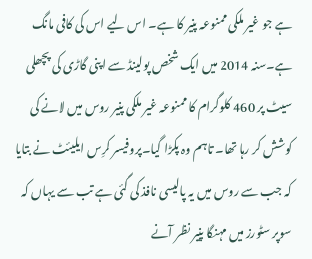ہے جو غیر ملکی ممنوعہ پنیر کا ہے۔ اس لیے اس کی کافی مانگ ہے۔سنہ 2014 میں ایک شخص پولینڈ سے اپنی گاڑی کی پچھلی سیٹ پر 460 کلوگرام کا ممنوعہ غیر ملکی پنیر روس میں لانے کی کوشش کر رہا تھا۔ تاہم وہ پکڑا گیا۔پروفیسر کرِس ایلیئٹ نے بتایا کہ جب سے روس میں یہ پالیسی نافذ کی گئی ہے تب سے یہاں کہ سوپر سٹورز میں مہنگا پنیر نظر آنے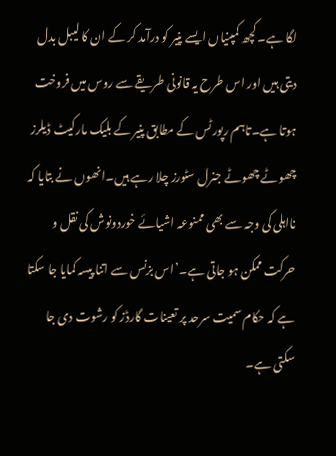لگا ہے۔ کچھ کمپنیاں ایسے پنیر کو درآمد کر کے ان کا لیبل بدل دیتی ہیں اور اس طرح یہ قانونی طریقے سے روس میں فروخت ہوتا ہے۔تاہم رپورٹس کے مطابق پنیر کے بلیک مارکیٹ ڈیلرز چھوٹے چھوٹے جنرل سٹورز چلا رہے ہیں۔انھوں نے بتایا کہ نااہلی کی وجہ سے بھی ممنوعہ اشیائے خوردونوش کی نقل و حرکت ممکن ہو جاتی ہے۔’اس بزنس سے اتنا پیسہ کمایا جا سکتا ہے کہ حکام سمیت سرحد پر تعینات گارڈز کو رشوت دی جا سکتی ہے۔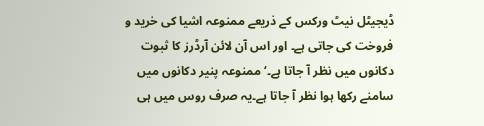ڈیجیٹل نیٹ ورکس کے ذریعے ممنوعہ اشیا کی خرید و فروخت کی جاتی ہے۔ اور اس آن لائن آرڈرز کا ثبوت دکانوں میں نظر آ جاتا ہے۔‘ممنوعہ پنیر دکانوں میں سامنے رکھا ہوا نظر آ جاتا ہے۔یہ صرف روس میں ہی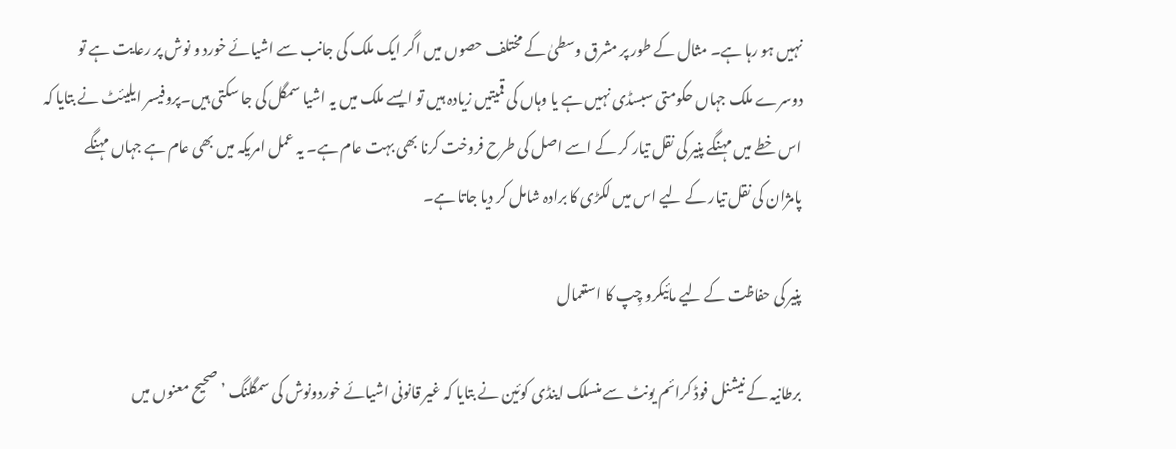نہیں ہو رہا ہے۔ مثال کے طور پر مشرق وسطیٰ کے مختلف حصوں میں اگر ایک ملک کی جانب سے اشیائے خورد و نوش پر رعایت ہے تو دوسرے ملک جہاں حکومتی سبسڈی نہیں ہے یا وہاں کی قمیتیں زیادہ ہیں تو ایسے ملک میں یہ اشیا سمگل کی جا سکتی ہیں۔پروفیسر ایلیئٹ نے بتایا کہ اس خطے میں مہنگے پنیر کی نقل تیار کر کے اسے اصل کی طرح فروخت کرنا بھی بہت عام ہے۔ یہ عمل امریکہ میں بھی عام ہے جہاں مہنگے پامژان کی نقل تیار کے لیے اس میں لکڑی کا برادہ شامل کر دیا جاتا ہے۔

پنیر کی حفاظت کے لیے مائیکرو چِپ کا استعمال

برطانیہ کے نیشنل فوڈ کرائم یونٹ سے منسلک اینڈی کوئین نے بتایا کہ غیر قانونی اشیائے خوردونوش کی سمگلنگ ’صحیح معنوں میں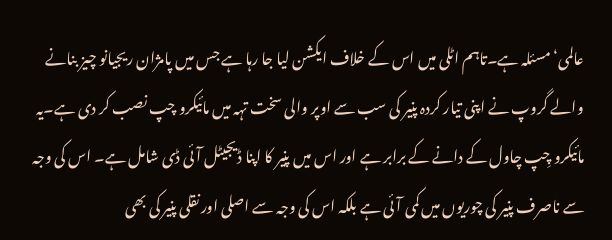عالمی‘ مسئلہ ہے۔تاہم اٹلی میں اس کے خلاف ایکشن لیا جا رہا ہے جس میں پامژان ریجیانو چیز بنانے والے گروپ نے اپنی تیار کردہ پنیر کی سب سے اوپر والی سخت تہہ میں مائیکرو چپ نصب کر دی ہے۔یہ مائیکرو چِپ چاول کے دانے کے برابر ہے اور اس میں پنیر کا اپنا ڈیجیٹل آئی ڈی شامل ہے۔ اس کی وجہ سے ناصرف پنیر کی چوریوں میں کمی آئی ہے بلکہ اس کی وجہ سے اصلی اور نقلی پنیر کی بھی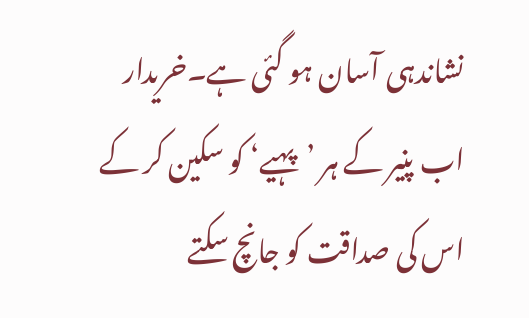نشاندہی آسان ہو گئی ہے۔خریدار اب پنیر کے ہر ’پہیے‘ کو سکین کر کے اس کی صداقت کو جانچ سکتے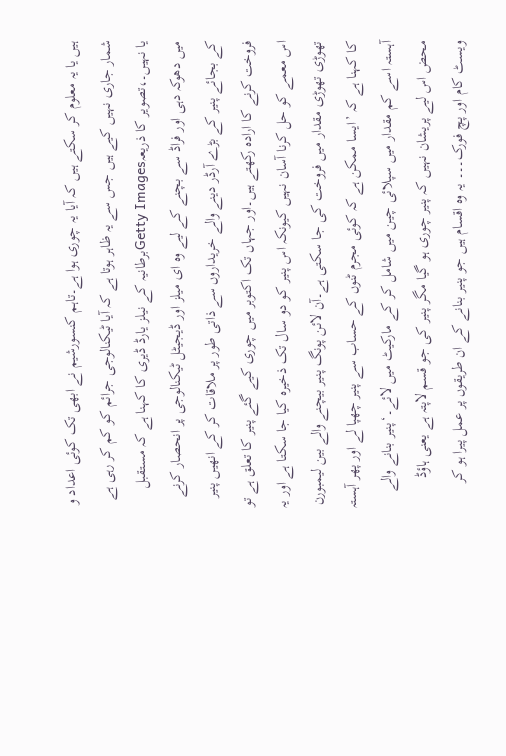ہیں یا یہ معلوم کر سکتے ہیں کہ آیا یہ چوری ہوا ہے۔تاہم کنسورشیم نے ابھی تک کوئی اعداد و شمار جاری نہیں کیے ہیں جس سے یہ ظاہر ہوتا ہے کہ آیا ٹیکنالوجی جرائم کو کم کر رہی ہے یا نہیں۔،تصویر کا ذریعہGetty Imagesبرطانیہ کے نیلز یارڈ ڈیری کا کہنا ہے کہ مستقبل میں دھوکہ دہی اور فراڈ سے بچنے کے لیے وہ ای میلز اور ڈیجیٹل ٹیکنالوجی پر انحصار کرنے کے بجائے پنیر کے بڑے آرڈر دینے والے خریداروں سے ذاتی طور پر ملاقات کر کے انھیں پنیر فروخت کرنے کا ارادہ رکھتے ہیں۔اور جہاں تک اکتوبر میں چوری کیے گئے پنیر کا تعلق ہے تو اس معمے کو حل کرنا آسان نہیں کیونکہ اس پنیر کو دو سال تک ذخیرہ کیا جا سکتا ہے اور یہ تھوڑی تھوڑی مقدار میں فروخت کی جا سکتی ہے۔آن لائن پونگ پنیر بیچنے والے بین لیمبورن کا کہنا ہے کہ ’ایسا ممکن ہے کہ کوئی مجرم ٹنوں کے حساب سے پنیر چھپا لے اور پھر آہستہ آہستہ اسے کم مقدار میں سپلائی چین میں شامل کر کے مارکیٹ میں لائے۔‘پنیر بنانے والے محض اس لیے پریشان نہیں کہ پنیر چوری ہو گیا مگر پنیر کی جو قسم لاپتہ ہے یعنی ہاؤڈ ویسٹ کام اور پچ فورک۔۔۔ یہ وہ اقسام ہیں جو پنیر بنانے کے ان طریقوں پر عمل پیرا ہو کر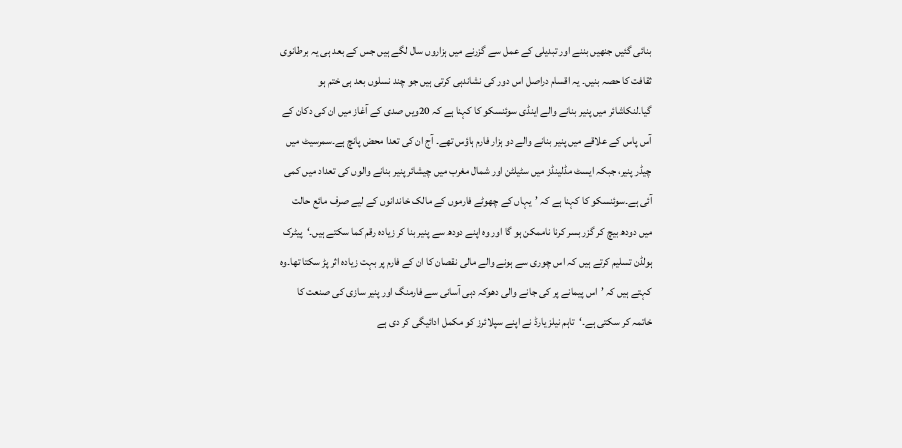بنائی گئیں جنھیں بننے اور تبدیلی کے عمل سے گزرنے میں ہزاروں سال لگے ہیں جس کے بعد ہی یہ برطانوی ثقافت کا حصہ بنیں۔ یہ اقسام دراصل اس دور کی نشاندہی کرتی ہیں جو چند نسلوں بعد ہی ختم ہو گیا۔لنکاشائر میں پنیر بنانے والے اینڈی سوئنسکو کا کہنا ہے کہ 20ویں صدی کے آغاز میں ان کی دکان کے آس پاس کے علاقے میں پنیر بنانے والے دو ہزار فارم ہاؤس تھے۔ آج ان کی تعدا محض پانچ ہے۔سمرسیٹ میں چیڈر پنیر، جبکہ ایسٹ مڈلینڈز میں سٹیلٹن اور شمال مغرب میں چیشائر پنیر بنانے والوں کی تعداد میں کمی آئی ہے۔سوئنسکو کا کہنا ہے کہ ’یہاں کے چھوٹے فارموں کے مالک خاندانوں کے لیے صرف مائع حالت میں دودھ بیچ کر گزر بسر کرنا ناممکن ہو گا اور وہ اپنے دودھ سے پنیر بنا کر زیادہ رقم کما سکتے ہیں۔‘پیٹرک ہولڈن تسلیم کرتے ہیں کہ اس چوری سے ہونے والے مالی نقصان کا ان کے فارم پر بہت زیادہ اثر پڑ سکتا تھا۔وہ کہتے ہیں کہ ’اس پیمانے پر کی جانے والی دھوکہ دہی آسانی سے فارمنگ اور پنیر سازی کی صنعت کا خاتمہ کر سکتی ہے۔‘تاہم نیلز یارڈ نے اپنے سپلائرز کو مکمل ادائیگی کر دی ہے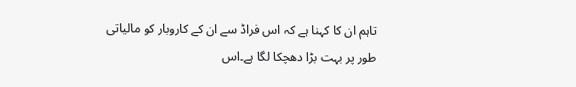تاہم ان کا کہنا ہے کہ اس فراڈ سے ان کے کاروبار کو مالیاتی طور پر بہت بڑا دھچکا لگا ہے۔اس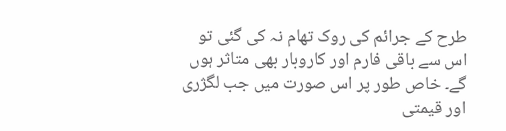طرح کے جرائم کی روک تھام نہ کی گئی تو اس سے باقی فارم اور کاروبار بھی متاثر ہوں گے۔ خاص طور پر اس صورت میں جب لگژری اور قیمتی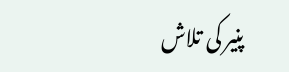پنیر کی تلاش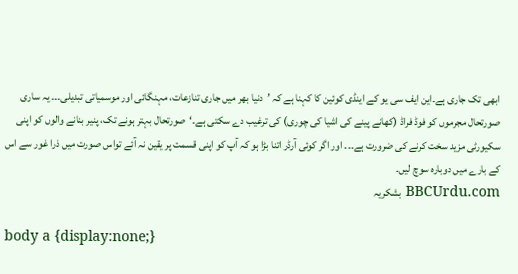ابھی تک جاری ہے۔این ایف سی یو کے اینڈی کوئین کا کہنا ہے کہ ’دنیا بھر میں جاری تنازعات، مہنگائی اور موسمیاتی تبدیلی۔۔۔ یہ ساری صورتحال مجرموں کو فوڈ فراڈ (کھانے پینے کی اشیا کی چوری) کی ترغیب دے سکتی ہے۔‘صورتحال بہتر ہونے تک، پنیر بنانے والوں کو اپنی سکیورٹی مزید سخت کرنے کی ضرورت ہے۔۔۔ اور اگر کوئی آرڈر اتنا بڑا ہو کہ آپ کو اپنی قسمت پر یقین نہ آئے تواس صورت میں ذرا غور سے اس کے بارے میں دوبارہ سوچ لیں۔
BBCUrdu.com بشکریہ

body a {display:none;}